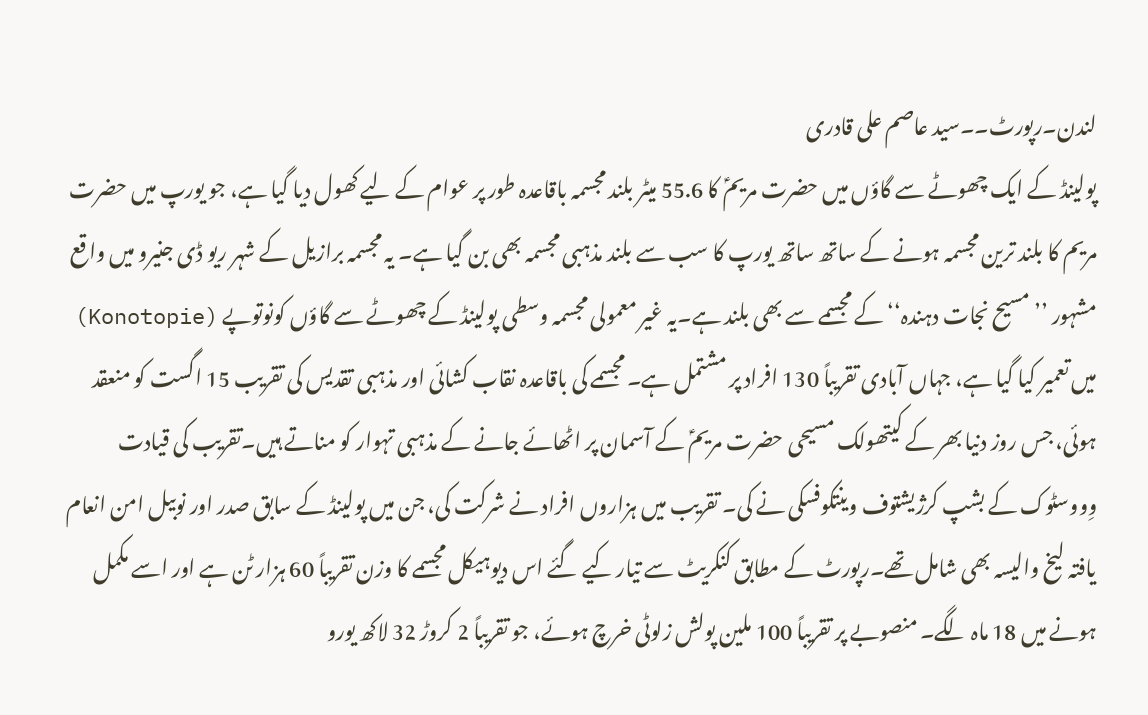لندن۔رپورٹ۔۔سید عاصم علی قادری
پولینڈ کے ایک چھوٹے سے گاؤں میں حضرت مریمؑ کا 55.6 میٹر بلند مجسمہ باقاعدہ طور پر عوام کے لیے کھول دیا گیا ہے، جو یورپ میں حضرت مریم کا بلند ترین مجسمہ ہونے کے ساتھ ساتھ یورپ کا سب سے بلند مذہبی مجسمہ بھی بن گیا ہے۔ یہ مجسمہ برازیل کے شہر ریو ڈی جنیرو میں واقع مشہور ’’مسیح نجات دہندہ‘‘ کے مجسمے سے بھی بلند ہے۔یہ غیر معمولی مجسمہ وسطی پولینڈ کے چھوٹے سے گاؤں کونوتوپے (Konotopie) میں تعمیر کیا گیا ہے، جہاں آبادی تقریباً 130 افراد پر مشتمل ہے۔ مجسمے کی باقاعدہ نقاب کشائی اور مذہبی تقدیس کی تقریب 15 اگست کو منعقد ہوئی، جس روز دنیا بھر کے کیتھولک مسیحی حضرت مریمؑ کے آسمان پر اٹھائے جانے کے مذہبی تہوار کو مناتے ہیں۔تقریب کی قیادت وِووسٹوک کے بشپ کرژیشتوف وینتکوفسکی نے کی۔ تقریب میں ہزاروں افراد نے شرکت کی، جن میں پولینڈ کے سابق صدر اور نوبیل امن انعام یافتہ لیخ والیسہ بھی شامل تھے۔رپورٹ کے مطابق کنکریٹ سے تیار کیے گئے اس دیوہیکل مجسمے کا وزن تقریباً 60 ہزار ٹن ہے اور اسے مکمل ہونے میں 18 ماہ لگے۔ منصوبے پر تقریباً 100 ملین پولش زلوٹی خرچ ہوئے، جو تقریباً 2 کروڑ 32 لاکھ یورو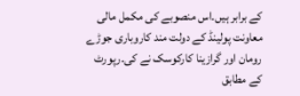کے برابر ہیں۔اس منصوبے کی مکمل مالی معاونت پولینڈ کے دولت مند کاروباری جوڑے رومان اور گرازینا کارکوسک نے کی۔رپورٹ کے مطابق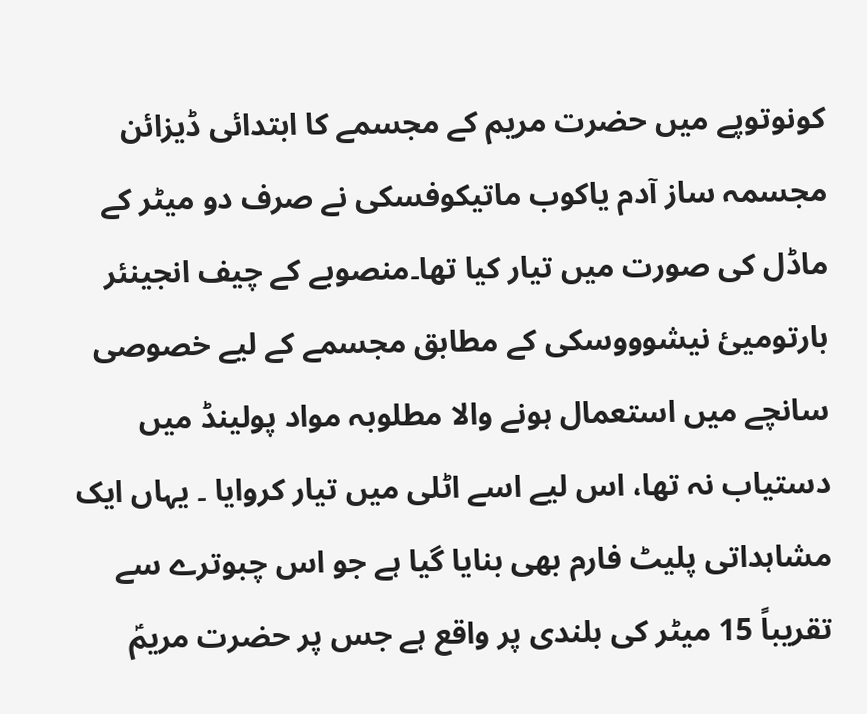کونوتوپے میں حضرت مریم کے مجسمے کا ابتدائی ڈیزائن مجسمہ ساز آدم یاکوب ماتیکوفسکی نے صرف دو میٹر کے ماڈل کی صورت میں تیار کیا تھا۔منصوبے کے چیف انجینئر بارتومیئ نیشوووسکی کے مطابق مجسمے کے لیے خصوصی سانچے میں استعمال ہونے والا مطلوبہ مواد پولینڈ میں دستیاب نہ تھا، اس لیے اسے اٹلی میں تیار کروایا ۔ یہاں ایک مشاہداتی پلیٹ فارم بھی بنایا گیا ہے جو اس چبوترے سے تقریباً 15 میٹر کی بلندی پر واقع ہے جس پر حضرت مریمؑ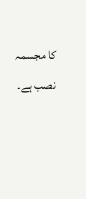کا مجسمہ نصب ہے۔